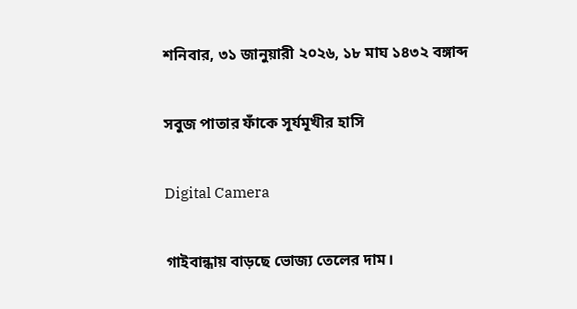শনিবার, ৩১ জানুয়ারী ২০২৬, ১৮ মাঘ ১৪৩২ বঙ্গাব্দ

সবুজ পাতার ফাঁকে সূর্যমূখীর হাসি

Digital Camera

গাইবান্ধায় বাড়ছে ভোজ্য তেলের দাম।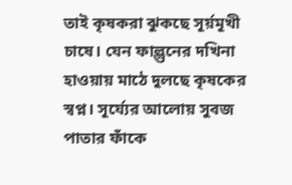তাই কৃষকরা ঝুকছে সূর্য়মূখী চাষে। যেন ফাল্গুনের দখিনা হাওয়ায় মাঠে দুলছে কৃষকের স্বপ্ন। সূর্য্যের আলোয় সুবজ পাতার ফাঁকে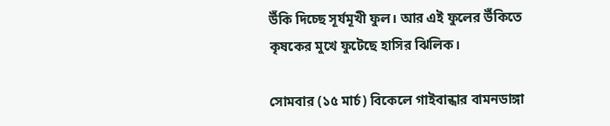উঁকি দিচ্ছে সূর্যমূখী ফুল। আর এই ফুলের উঁকিতে কৃষকের মুখে ফুটেছে হাসির ঝিলিক।

সোমবার (১৫ মার্চ) বিকেলে গাইবান্ধার বামনডাঙ্গা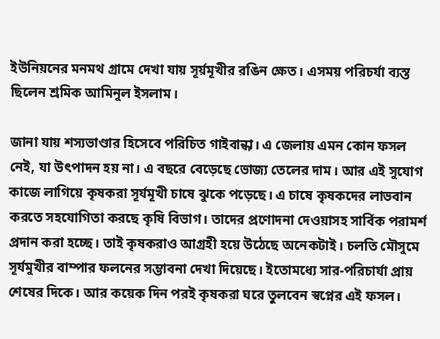ইউনিয়নের মনমথ গ্রামে দেখা যায় সূর্য়মূখীর রঙিন ক্ষেত। এসময় পরিচর্যা ব্যস্ত ছিলেন শ্রমিক আমিনুল ইসলাম।

জানা যায় শস্যভাণ্ডার হিসেবে পরিচিত গাইবান্ধা। এ জেলায় এমন কোন ফসল নেই, যা উৎপাদন হয় না। এ বছরে বেড়েছে ভোজ্য তেলের দাম। আর এই সুযোগ কাজে লাগিয়ে কৃষকরা সূর্যমূখী চাষে ঝুকে পড়েছে। এ চাষে কৃষকদের লাভবান করতে সহযোগিতা করছে কৃষি বিভাগ। তাদের প্রণোদনা দেওয়াসহ সার্বিক পরামর্শ প্রদান করা হচ্ছে। তাই কৃষকরাও আগ্রহী হয়ে উঠেছে অনেকটাই। চলতি মৌসুমে সূর্যমুখীর বাম্পার ফলনের সম্ভাবনা দেখা দিয়েছে। ইতোমধ্যে সার-পরিচার্যা প্রায় শেষের দিকে। আর কয়েক দিন পরই কৃষকরা ঘরে তুলবেন স্বপ্নের এই ফসল।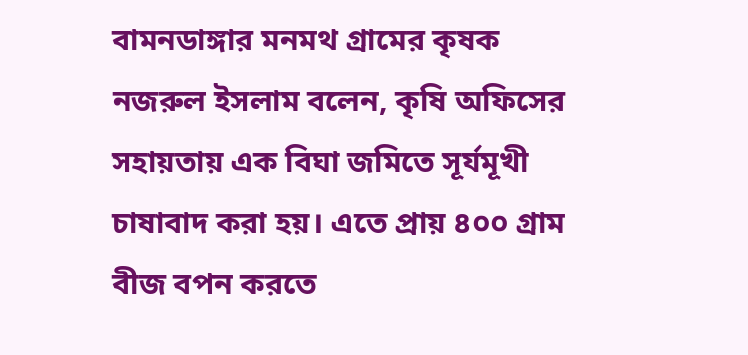বামনডাঙ্গার মনমথ গ্রামের কৃষক নজরুল ইসলাম বলেন, কৃষি অফিসের সহায়তায় এক বিঘা জমিতে সূর্যমূখী চাষাবাদ করা হয়। এতে প্রায় ৪০০ গ্রাম বীজ বপন করতে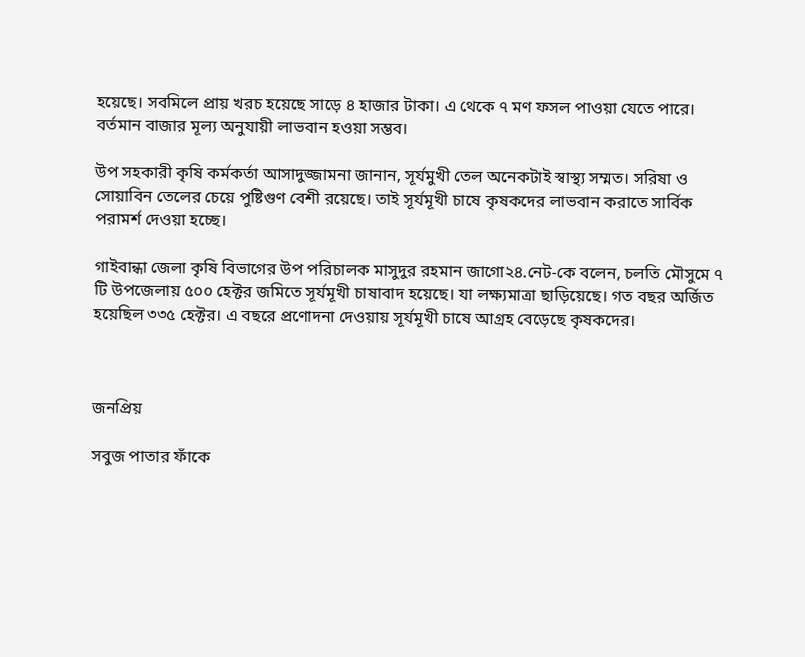হয়েছে। সবমিলে প্রায় খরচ হয়েছে সাড়ে ৪ হাজার টাকা। এ থেকে ৭ মণ ফসল পাওয়া যেতে পারে। বর্তমান বাজার মূল্য অনুযায়ী লাভবান হওয়া সম্ভব।

উপ সহকারী কৃষি কর্মকর্তা আসাদুজ্জামনা জানান, সূর্যমুখী তেল অনেকটাই স্বাস্থ্য সম্মত। সরিষা ও সোয়াবিন তেলের চেয়ে পুষ্টিগুণ বেশী রয়েছে। তাই সূর্যমূখী চাষে কৃষকদের লাভবান করাতে সার্বিক পরামর্শ দেওয়া হচ্ছে।

গাইবান্ধা জেলা কৃষি বিভাগের উপ পরিচালক মাসুদুর রহমান জাগো২৪.নেট-কে বলেন, চলতি মৌসুমে ৭ টি উপজেলায় ৫০০ হেক্টর জমিতে সূর্যমূখী চাষাবাদ হয়েছে। যা লক্ষ্যমাত্রা ছাড়িয়েছে। গত বছর অর্জিত হয়েছিল ৩৩৫ হেক্টর। এ বছরে প্রণোদনা দেওয়ায় সূর্যমূখী চাষে আগ্রহ বেড়েছে কৃষকদের।



জনপ্রিয়

সবুজ পাতার ফাঁকে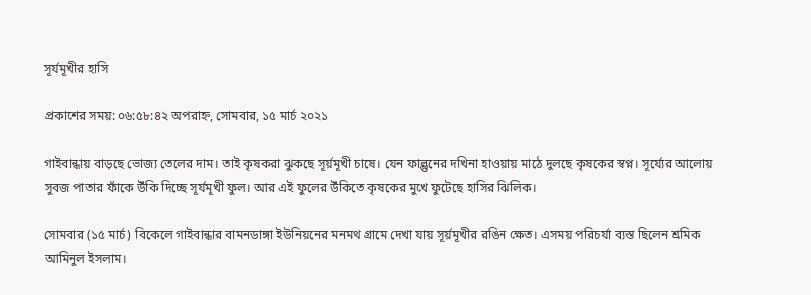সূর্যমূখীর হাসি

প্রকাশের সময়: ০৬:৫৮:৪২ অপরাহ্ন, সোমবার, ১৫ মার্চ ২০২১

গাইবান্ধায় বাড়ছে ভোজ্য তেলের দাম। তাই কৃষকরা ঝুকছে সূর্য়মূখী চাষে। যেন ফাল্গুনের দখিনা হাওয়ায় মাঠে দুলছে কৃষকের স্বপ্ন। সূর্য্যের আলোয় সুবজ পাতার ফাঁকে উঁকি দিচ্ছে সূর্যমূখী ফুল। আর এই ফুলের উঁকিতে কৃষকের মুখে ফুটেছে হাসির ঝিলিক।

সোমবার (১৫ মার্চ) বিকেলে গাইবান্ধার বামনডাঙ্গা ইউনিয়নের মনমথ গ্রামে দেখা যায় সূর্য়মূখীর রঙিন ক্ষেত। এসময় পরিচর্যা ব্যস্ত ছিলেন শ্রমিক আমিনুল ইসলাম।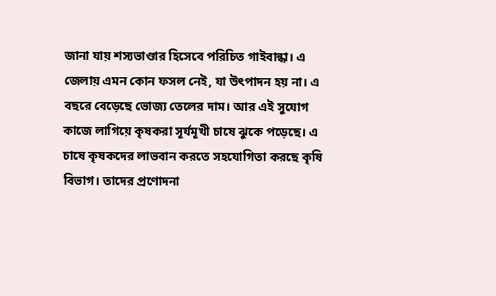জানা যায় শস্যভাণ্ডার হিসেবে পরিচিত গাইবান্ধা। এ জেলায় এমন কোন ফসল নেই, যা উৎপাদন হয় না। এ বছরে বেড়েছে ভোজ্য তেলের দাম। আর এই সুযোগ কাজে লাগিয়ে কৃষকরা সূর্যমূখী চাষে ঝুকে পড়েছে। এ চাষে কৃষকদের লাভবান করতে সহযোগিতা করছে কৃষি বিভাগ। তাদের প্রণোদনা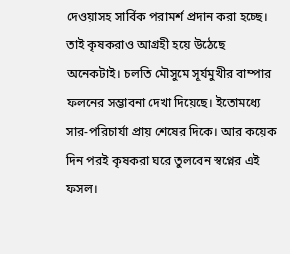দেওয়াসহ সার্বিক পরামর্শ প্রদান করা হচ্ছে। তাই কৃষকরাও আগ্রহী হয়ে উঠেছে অনেকটাই। চলতি মৌসুমে সূর্যমুখীর বাম্পার ফলনের সম্ভাবনা দেখা দিয়েছে। ইতোমধ্যে সার-পরিচার্যা প্রায় শেষের দিকে। আর কয়েক দিন পরই কৃষকরা ঘরে তুলবেন স্বপ্নের এই ফসল।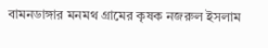বামনডাঙ্গার মনমথ গ্রামের কৃষক নজরুল ইসলাম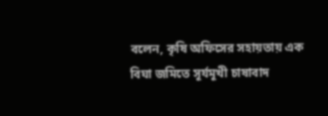বলেন, কৃষি অফিসের সহায়তায় এক বিঘা জমিতে সূর্যমূখী চাষাবাদ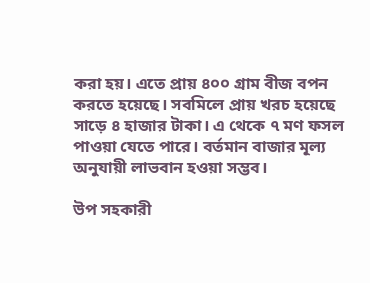করা হয়। এতে প্রায় ৪০০ গ্রাম বীজ বপন করতে হয়েছে। সবমিলে প্রায় খরচ হয়েছে সাড়ে ৪ হাজার টাকা। এ থেকে ৭ মণ ফসল পাওয়া যেতে পারে। বর্তমান বাজার মূল্য অনুযায়ী লাভবান হওয়া সম্ভব।

উপ সহকারী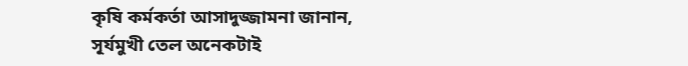কৃষি কর্মকর্তা আসাদুজ্জামনা জানান, সূর্যমুখী তেল অনেকটাই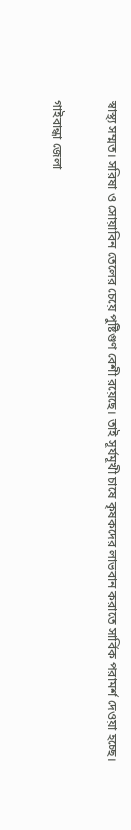স্বাস্থ্য সম্মত। সরিষা ও সোয়াবিন তেলের চেয়ে পুষ্টিগুণ বেশী রয়েছে। তাই সূর্যমূখী চাষে কৃষকদের লাভবান করাতে সার্বিক পরামর্শ দেওয়া হচ্ছে।

গাইবান্ধা জেলা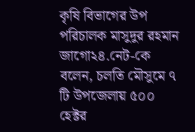কৃষি বিভাগের উপ পরিচালক মাসুদুর রহমান জাগো২৪.নেট-কে বলেন, চলতি মৌসুমে ৭ টি উপজেলায় ৫০০ হেক্টর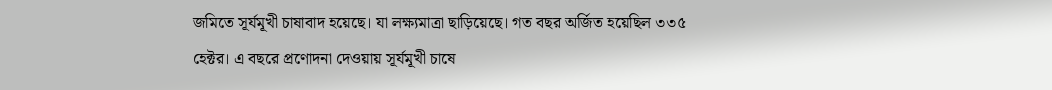জমিতে সূর্যমূখী চাষাবাদ হয়েছে। যা লক্ষ্যমাত্রা ছাড়িয়েছে। গত বছর অর্জিত হয়েছিল ৩৩৫ হেক্টর। এ বছরে প্রণোদনা দেওয়ায় সূর্যমূখী চাষে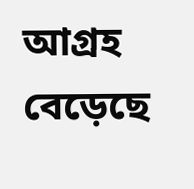আগ্রহ বেড়েছে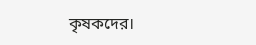কৃষকদের।